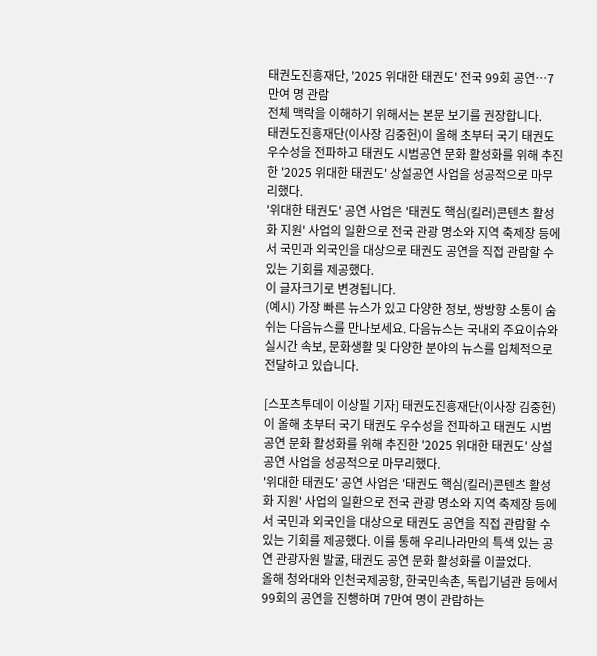태권도진흥재단, '2025 위대한 태권도' 전국 99회 공연…7만여 명 관람
전체 맥락을 이해하기 위해서는 본문 보기를 권장합니다.
태권도진흥재단(이사장 김중헌)이 올해 초부터 국기 태권도 우수성을 전파하고 태권도 시범공연 문화 활성화를 위해 추진한 '2025 위대한 태권도' 상설공연 사업을 성공적으로 마무리했다.
'위대한 태권도' 공연 사업은 '태권도 핵심(킬러)콘텐츠 활성화 지원' 사업의 일환으로 전국 관광 명소와 지역 축제장 등에서 국민과 외국인을 대상으로 태권도 공연을 직접 관람할 수 있는 기회를 제공했다.
이 글자크기로 변경됩니다.
(예시) 가장 빠른 뉴스가 있고 다양한 정보, 쌍방향 소통이 숨쉬는 다음뉴스를 만나보세요. 다음뉴스는 국내외 주요이슈와 실시간 속보, 문화생활 및 다양한 분야의 뉴스를 입체적으로 전달하고 있습니다.

[스포츠투데이 이상필 기자] 태권도진흥재단(이사장 김중헌)이 올해 초부터 국기 태권도 우수성을 전파하고 태권도 시범공연 문화 활성화를 위해 추진한 '2025 위대한 태권도' 상설공연 사업을 성공적으로 마무리했다.
'위대한 태권도' 공연 사업은 '태권도 핵심(킬러)콘텐츠 활성화 지원' 사업의 일환으로 전국 관광 명소와 지역 축제장 등에서 국민과 외국인을 대상으로 태권도 공연을 직접 관람할 수 있는 기회를 제공했다. 이를 통해 우리나라만의 특색 있는 공연 관광자원 발굴, 태권도 공연 문화 활성화를 이끌었다.
올해 청와대와 인천국제공항, 한국민속촌, 독립기념관 등에서 99회의 공연을 진행하며 7만여 명이 관람하는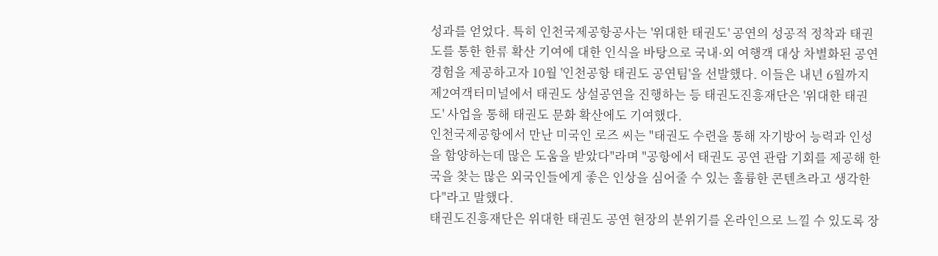성과를 얻었다. 특히 인천국제공항공사는 '위대한 태권도' 공연의 성공적 정착과 태권도를 통한 한류 확산 기여에 대한 인식을 바탕으로 국내·외 여행객 대상 차별화된 공연 경험을 제공하고자 10월 '인천공항 태권도 공연팀'을 선발했다. 이들은 내년 6월까지 제2여객터미널에서 태권도 상설공연을 진행하는 등 태권도진흥재단은 '위대한 태권도' 사업을 통해 태권도 문화 확산에도 기여했다.
인천국제공항에서 만난 미국인 로즈 씨는 "태권도 수련을 통해 자기방어 능력과 인성을 함양하는데 많은 도움을 받았다"라며 "공항에서 태권도 공연 관람 기회를 제공해 한국을 찾는 많은 외국인들에게 좋은 인상을 심어줄 수 있는 훌륭한 콘텐츠라고 생각한다"라고 말했다.
태권도진흥재단은 위대한 태권도 공연 현장의 분위기를 온라인으로 느낄 수 있도록 장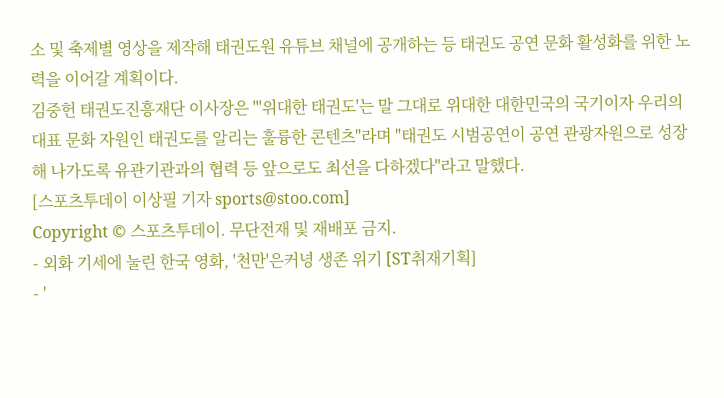소 및 축제별 영상을 제작해 태권도원 유튜브 채널에 공개하는 등 태권도 공연 문화 활성화를 위한 노력을 이어갈 계획이다.
김중헌 태권도진흥재단 이사장은 "'위대한 태권도'는 말 그대로 위대한 대한민국의 국기이자 우리의 대표 문화 자원인 태권도를 알리는 훌륭한 콘텐츠"라며 "태권도 시범공연이 공연 관광자원으로 성장해 나가도록 유관기관과의 협력 등 앞으로도 최선을 다하겠다"라고 말했다.
[스포츠투데이 이상필 기자 sports@stoo.com]
Copyright © 스포츠투데이. 무단전재 및 재배포 금지.
- 외화 기세에 눌린 한국 영화, '천만'은커녕 생존 위기 [ST취재기획]
- '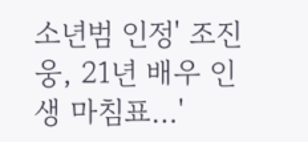소년범 인정' 조진웅, 21년 배우 인생 마침표…'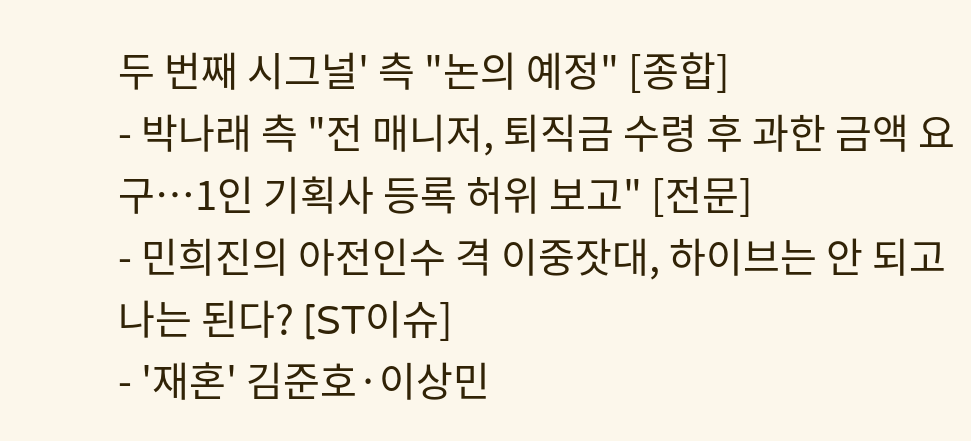두 번째 시그널' 측 "논의 예정" [종합]
- 박나래 측 "전 매니저, 퇴직금 수령 후 과한 금액 요구…1인 기획사 등록 허위 보고" [전문]
- 민희진의 아전인수 격 이중잣대, 하이브는 안 되고 나는 된다? [ST이슈]
- '재혼' 김준호·이상민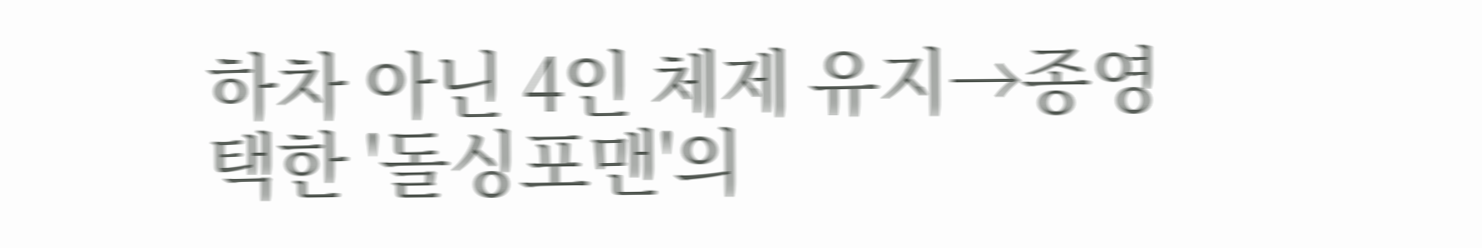하차 아닌 4인 체제 유지→종영 택한 '돌싱포맨'의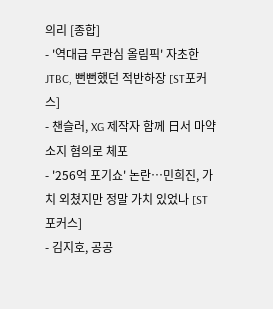의리 [종합]
- '역대급 무관심 올림픽' 자초한 JTBC, 뻔뻔했던 적반하장 [ST포커스]
- 챈슬러, XG 제작자 함께 日서 마약 소지 혐의로 체포
- '256억 포기쇼' 논란…민희진, 가치 외쳤지만 정말 가치 있었나 [ST포커스]
- 김지호, 공공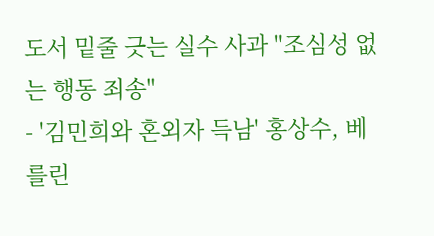도서 밑줄 긋는 실수 사과 "조심성 없는 행동 죄송"
- '김민희와 혼외자 득남' 홍상수, 베를린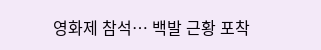영화제 참석… 백발 근황 포착